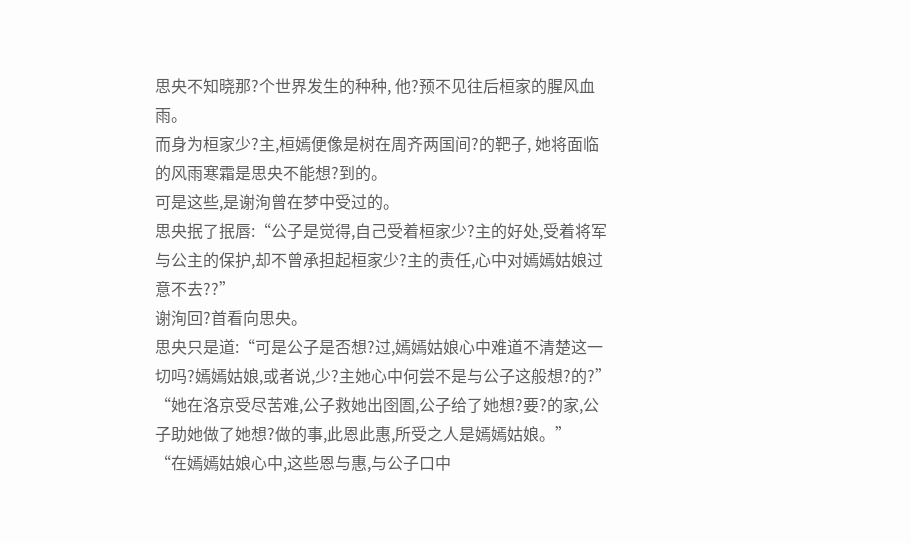思央不知晓那?个世界发生的种种, 他?预不见往后桓家的腥风血雨。
而身为桓家少?主,桓嫣便像是树在周齐两国间?的靶子, 她将面临的风雨寒霜是思央不能想?到的。
可是这些,是谢洵曾在梦中受过的。
思央抿了抿唇:“公子是觉得,自己受着桓家少?主的好处,受着将军与公主的保护,却不曾承担起桓家少?主的责任,心中对嫣嫣姑娘过意不去??”
谢洵回?首看向思央。
思央只是道:“可是公子是否想?过,嫣嫣姑娘心中难道不清楚这一切吗?嫣嫣姑娘,或者说,少?主她心中何尝不是与公子这般想?的?”
“她在洛京受尽苦难,公子救她出囹圄,公子给了她想?要?的家,公子助她做了她想?做的事,此恩此惠,所受之人是嫣嫣姑娘。”
“在嫣嫣姑娘心中,这些恩与惠,与公子口中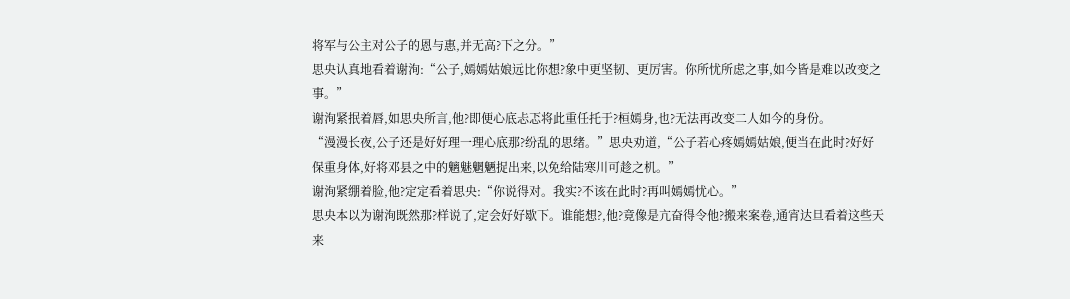将军与公主对公子的恩与惠,并无高?下之分。”
思央认真地看着谢洵:“公子,嫣嫣姑娘远比你想?象中更坚韧、更厉害。你所忧所虑之事,如今皆是难以改变之事。”
谢洵紧抿着唇,如思央所言,他?即便心底忐忑将此重任托于?桓嫣身,也?无法再改变二人如今的身份。
“漫漫长夜,公子还是好好理一理心底那?纷乱的思绪。”思央劝道,“公子若心疼嫣嫣姑娘,便当在此时?好好保重身体,好将邓县之中的魑魅魍魉捉出来,以免给陆寒川可趁之机。”
谢洵紧绷着脸,他?定定看着思央:“你说得对。我实?不该在此时?再叫嫣嫣忧心。”
思央本以为谢洵既然那?样说了,定会好好歇下。谁能想?,他?竟像是亢奋得令他?搬来案卷,通宵达旦看着这些天来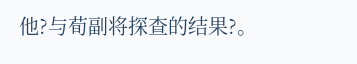他?与荀副将探查的结果?。